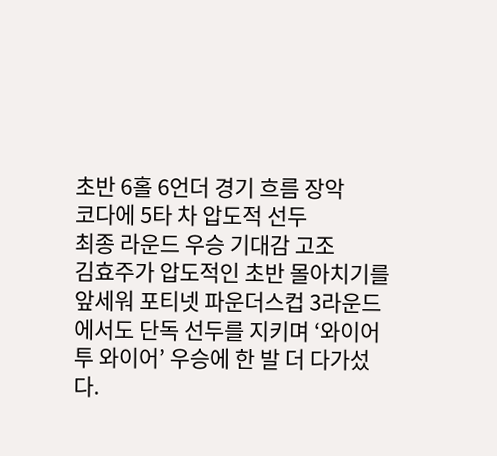초반 6홀 6언더 경기 흐름 장악
코다에 5타 차 압도적 선두
최종 라운드 우승 기대감 고조
김효주가 압도적인 초반 몰아치기를 앞세워 포티넷 파운더스컵 3라운드에서도 단독 선두를 지키며 ‘와이어 투 와이어’ 우승에 한 발 더 다가섰다.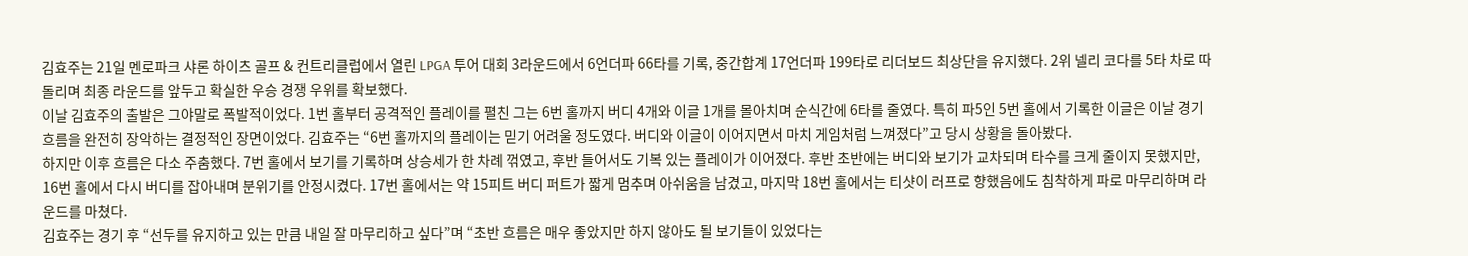김효주는 21일 멘로파크 샤론 하이츠 골프 & 컨트리클럽에서 열린 LPGA 투어 대회 3라운드에서 6언더파 66타를 기록, 중간합계 17언더파 199타로 리더보드 최상단을 유지했다. 2위 넬리 코다를 5타 차로 따돌리며 최종 라운드를 앞두고 확실한 우승 경쟁 우위를 확보했다.
이날 김효주의 출발은 그야말로 폭발적이었다. 1번 홀부터 공격적인 플레이를 펼친 그는 6번 홀까지 버디 4개와 이글 1개를 몰아치며 순식간에 6타를 줄였다. 특히 파5인 5번 홀에서 기록한 이글은 이날 경기 흐름을 완전히 장악하는 결정적인 장면이었다. 김효주는 “6번 홀까지의 플레이는 믿기 어려울 정도였다. 버디와 이글이 이어지면서 마치 게임처럼 느껴졌다”고 당시 상황을 돌아봤다.
하지만 이후 흐름은 다소 주춤했다. 7번 홀에서 보기를 기록하며 상승세가 한 차례 꺾였고, 후반 들어서도 기복 있는 플레이가 이어졌다. 후반 초반에는 버디와 보기가 교차되며 타수를 크게 줄이지 못했지만, 16번 홀에서 다시 버디를 잡아내며 분위기를 안정시켰다. 17번 홀에서는 약 15피트 버디 퍼트가 짧게 멈추며 아쉬움을 남겼고, 마지막 18번 홀에서는 티샷이 러프로 향했음에도 침착하게 파로 마무리하며 라운드를 마쳤다.
김효주는 경기 후 “선두를 유지하고 있는 만큼 내일 잘 마무리하고 싶다”며 “초반 흐름은 매우 좋았지만 하지 않아도 될 보기들이 있었다는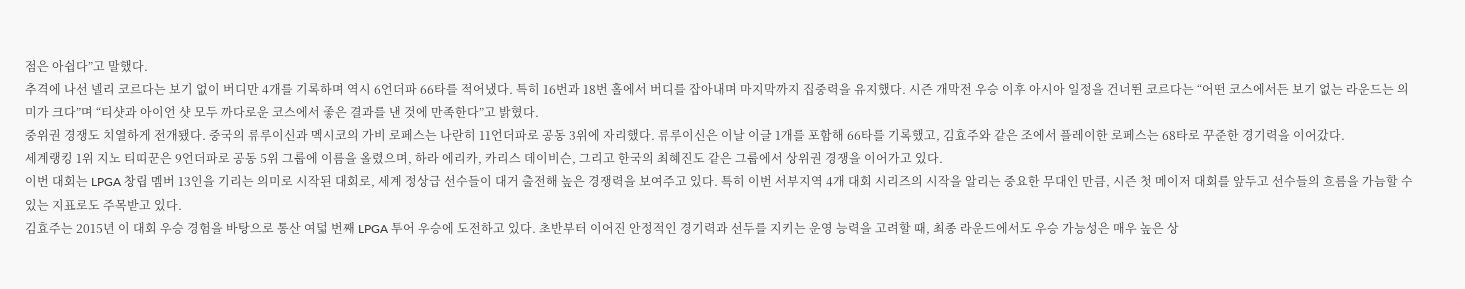점은 아쉽다”고 말했다.
추격에 나선 넬리 코르다는 보기 없이 버디만 4개를 기록하며 역시 6언더파 66타를 적어냈다. 특히 16번과 18번 홀에서 버디를 잡아내며 마지막까지 집중력을 유지했다. 시즌 개막전 우승 이후 아시아 일정을 건너뛴 코르다는 “어떤 코스에서든 보기 없는 라운드는 의미가 크다”며 “티샷과 아이언 샷 모두 까다로운 코스에서 좋은 결과를 낸 것에 만족한다”고 밝혔다.
중위권 경쟁도 치열하게 전개됐다. 중국의 류루이신과 멕시코의 가비 로페스는 나란히 11언더파로 공동 3위에 자리했다. 류루이신은 이날 이글 1개를 포함해 66타를 기록했고, 김효주와 같은 조에서 플레이한 로페스는 68타로 꾸준한 경기력을 이어갔다.
세계랭킹 1위 지노 티띠꾼은 9언더파로 공동 5위 그룹에 이름을 올렸으며, 하라 에리카, 카리스 데이비슨, 그리고 한국의 최혜진도 같은 그룹에서 상위권 경쟁을 이어가고 있다.
이번 대회는 LPGA 창립 멤버 13인을 기리는 의미로 시작된 대회로, 세계 정상급 선수들이 대거 출전해 높은 경쟁력을 보여주고 있다. 특히 이번 서부지역 4개 대회 시리즈의 시작을 알리는 중요한 무대인 만큼, 시즌 첫 메이저 대회를 앞두고 선수들의 흐름을 가늠할 수 있는 지표로도 주목받고 있다.
김효주는 2015년 이 대회 우승 경험을 바탕으로 통산 여덟 번째 LPGA 투어 우승에 도전하고 있다. 초반부터 이어진 안정적인 경기력과 선두를 지키는 운영 능력을 고려할 때, 최종 라운드에서도 우승 가능성은 매우 높은 상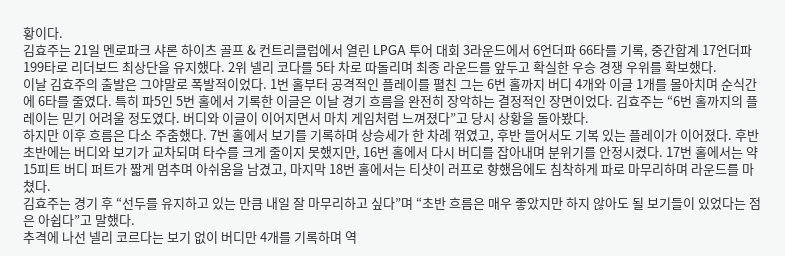황이다.
김효주는 21일 멘로파크 샤론 하이츠 골프 & 컨트리클럽에서 열린 LPGA 투어 대회 3라운드에서 6언더파 66타를 기록, 중간합계 17언더파 199타로 리더보드 최상단을 유지했다. 2위 넬리 코다를 5타 차로 따돌리며 최종 라운드를 앞두고 확실한 우승 경쟁 우위를 확보했다.
이날 김효주의 출발은 그야말로 폭발적이었다. 1번 홀부터 공격적인 플레이를 펼친 그는 6번 홀까지 버디 4개와 이글 1개를 몰아치며 순식간에 6타를 줄였다. 특히 파5인 5번 홀에서 기록한 이글은 이날 경기 흐름을 완전히 장악하는 결정적인 장면이었다. 김효주는 “6번 홀까지의 플레이는 믿기 어려울 정도였다. 버디와 이글이 이어지면서 마치 게임처럼 느껴졌다”고 당시 상황을 돌아봤다.
하지만 이후 흐름은 다소 주춤했다. 7번 홀에서 보기를 기록하며 상승세가 한 차례 꺾였고, 후반 들어서도 기복 있는 플레이가 이어졌다. 후반 초반에는 버디와 보기가 교차되며 타수를 크게 줄이지 못했지만, 16번 홀에서 다시 버디를 잡아내며 분위기를 안정시켰다. 17번 홀에서는 약 15피트 버디 퍼트가 짧게 멈추며 아쉬움을 남겼고, 마지막 18번 홀에서는 티샷이 러프로 향했음에도 침착하게 파로 마무리하며 라운드를 마쳤다.
김효주는 경기 후 “선두를 유지하고 있는 만큼 내일 잘 마무리하고 싶다”며 “초반 흐름은 매우 좋았지만 하지 않아도 될 보기들이 있었다는 점은 아쉽다”고 말했다.
추격에 나선 넬리 코르다는 보기 없이 버디만 4개를 기록하며 역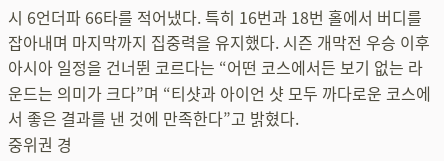시 6언더파 66타를 적어냈다. 특히 16번과 18번 홀에서 버디를 잡아내며 마지막까지 집중력을 유지했다. 시즌 개막전 우승 이후 아시아 일정을 건너뛴 코르다는 “어떤 코스에서든 보기 없는 라운드는 의미가 크다”며 “티샷과 아이언 샷 모두 까다로운 코스에서 좋은 결과를 낸 것에 만족한다”고 밝혔다.
중위권 경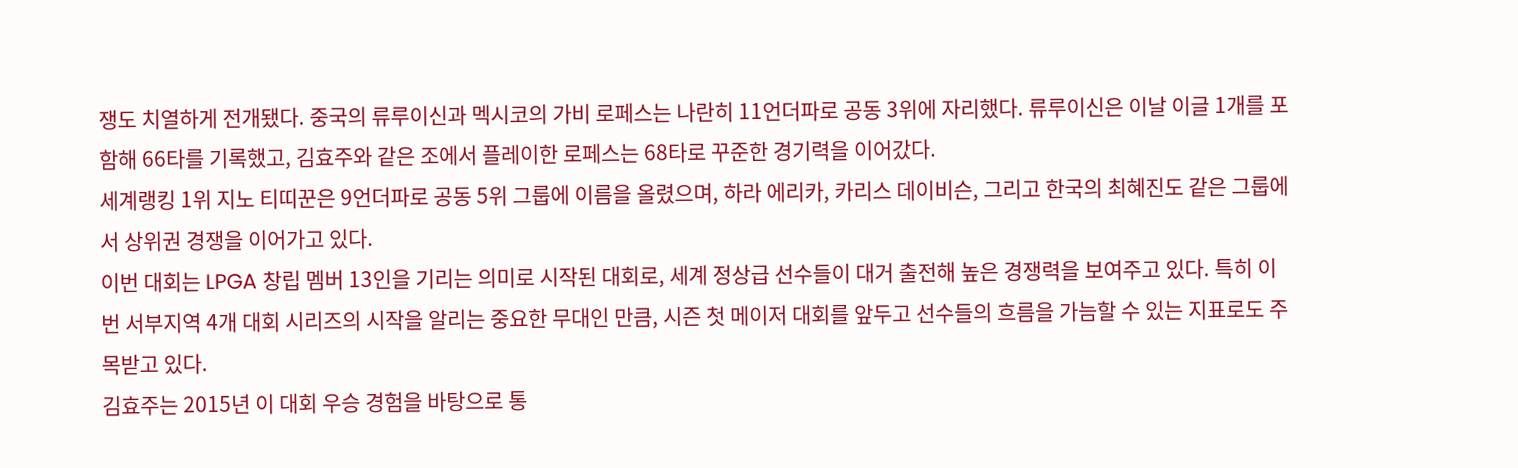쟁도 치열하게 전개됐다. 중국의 류루이신과 멕시코의 가비 로페스는 나란히 11언더파로 공동 3위에 자리했다. 류루이신은 이날 이글 1개를 포함해 66타를 기록했고, 김효주와 같은 조에서 플레이한 로페스는 68타로 꾸준한 경기력을 이어갔다.
세계랭킹 1위 지노 티띠꾼은 9언더파로 공동 5위 그룹에 이름을 올렸으며, 하라 에리카, 카리스 데이비슨, 그리고 한국의 최혜진도 같은 그룹에서 상위권 경쟁을 이어가고 있다.
이번 대회는 LPGA 창립 멤버 13인을 기리는 의미로 시작된 대회로, 세계 정상급 선수들이 대거 출전해 높은 경쟁력을 보여주고 있다. 특히 이번 서부지역 4개 대회 시리즈의 시작을 알리는 중요한 무대인 만큼, 시즌 첫 메이저 대회를 앞두고 선수들의 흐름을 가늠할 수 있는 지표로도 주목받고 있다.
김효주는 2015년 이 대회 우승 경험을 바탕으로 통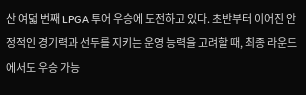산 여덟 번째 LPGA 투어 우승에 도전하고 있다. 초반부터 이어진 안정적인 경기력과 선두를 지키는 운영 능력을 고려할 때, 최종 라운드에서도 우승 가능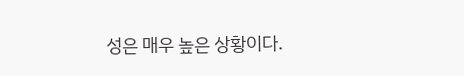성은 매우 높은 상황이다.